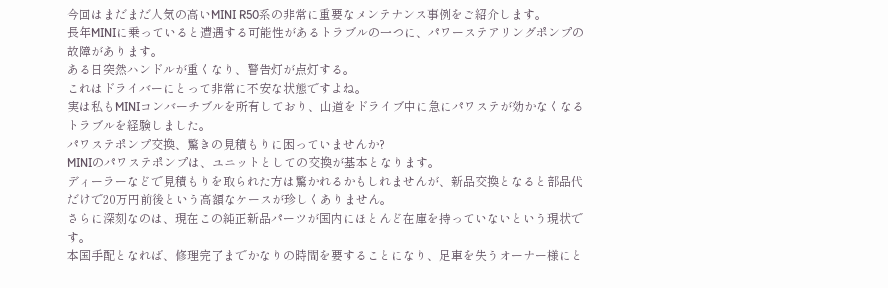今回はまだまだ人気の高いMINI R50系の非常に重要なメンテナンス事例をご紹介します。
長年MINIに乗っていると遭遇する可能性があるトラブルの一つに、パワーステアリングポンプの故障があります。
ある日突然ハンドルが重くなり、警告灯が点灯する。
これはドライバーにとって非常に不安な状態ですよね。
実は私もMINIコンバーチブルを所有しており、山道をドライブ中に急にパワステが効かなくなるトラブルを経験しました。
パワステポンプ交換、驚きの見積もりに困っていませんか?
MINIのパワステポンプは、ユニットとしての交換が基本となります。
ディーラーなどで見積もりを取られた方は驚かれるかもしれませんが、新品交換となると部品代だけで20万円前後という高額なケースが珍しくありません。
さらに深刻なのは、現在この純正新品パーツが国内にほとんど在庫を持っていないという現状です。
本国手配となれば、修理完了までかなりの時間を要することになり、足車を失うオーナー様にと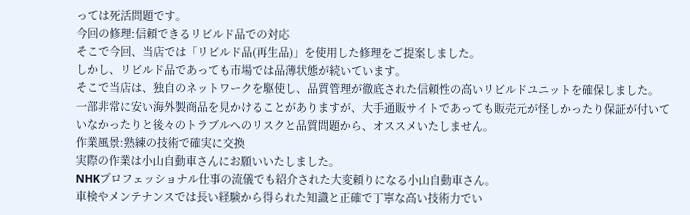っては死活問題です。
今回の修理:信頼できるリビルド品での対応
そこで今回、当店では「リビルド品(再生品)」を使用した修理をご提案しました。
しかし、リビルド品であっても市場では品薄状態が続いています。
そこで当店は、独自のネットワークを駆使し、品質管理が徹底された信頼性の高いリビルドユニットを確保しました。
一部非常に安い海外製商品を見かけることがありますが、大手通販サイトであっても販売元が怪しかったり保証が付いていなかったりと後々のトラブルへのリスクと品質問題から、オススメいたしません。
作業風景:熟練の技術で確実に交換
実際の作業は小山自動車さんにお願いいたしました。
NHKプロフェッショナル仕事の流儀でも紹介された大変頼りになる小山自動車さん。
車検やメンテナンスでは長い経験から得られた知識と正確で丁寧な高い技術力でい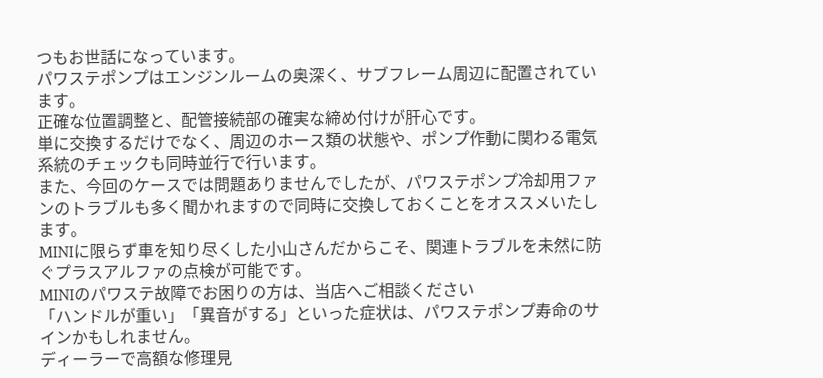つもお世話になっています。
パワステポンプはエンジンルームの奥深く、サブフレーム周辺に配置されています。
正確な位置調整と、配管接続部の確実な締め付けが肝心です。
単に交換するだけでなく、周辺のホース類の状態や、ポンプ作動に関わる電気系統のチェックも同時並行で行います。
また、今回のケースでは問題ありませんでしたが、パワステポンプ冷却用ファンのトラブルも多く聞かれますので同時に交換しておくことをオススメいたします。
MINIに限らず車を知り尽くした小山さんだからこそ、関連トラブルを未然に防ぐプラスアルファの点検が可能です。
MINIのパワステ故障でお困りの方は、当店へご相談ください
「ハンドルが重い」「異音がする」といった症状は、パワステポンプ寿命のサインかもしれません。
ディーラーで高額な修理見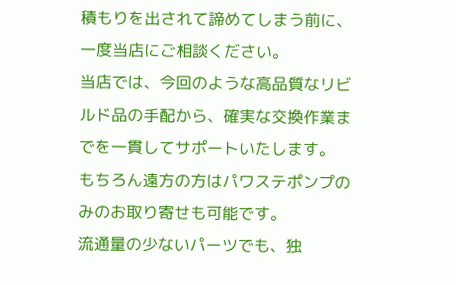積もりを出されて諦めてしまう前に、一度当店にご相談ください。
当店では、今回のような高品質なリビルド品の手配から、確実な交換作業までを一貫してサポートいたします。
もちろん遠方の方はパワステポンプのみのお取り寄せも可能です。
流通量の少ないパーツでも、独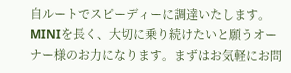自ルートでスピーディーに調達いたします。
MINIを長く、大切に乗り続けたいと願うオーナー様のお力になります。まずはお気軽にお問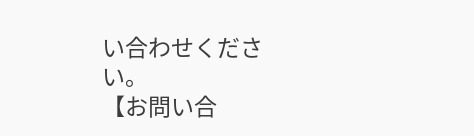い合わせください。
【お問い合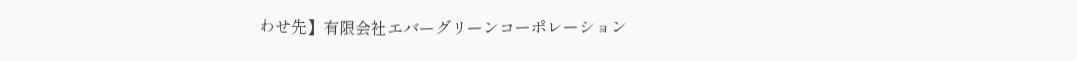わせ先】有限会社エバーグリーンコーポレーション